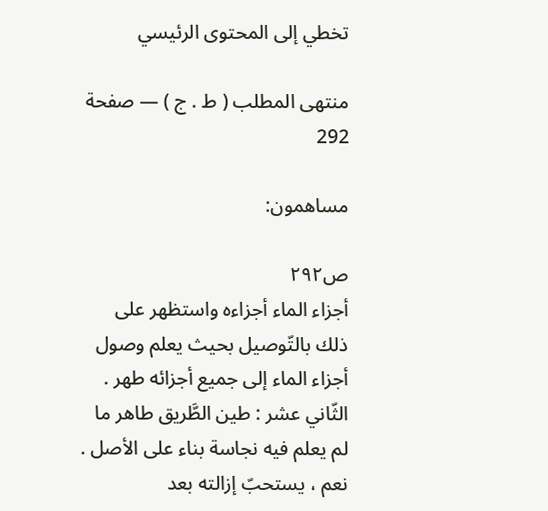تخطي إلى المحتوى الرئيسي

منتهى المطلب ( ط . ج ) — صفحة 292

مساهمون:

ص٢٩٢
أجزاء الماء أجزاءه واستظهر على ذلك بالتّوصيل بحيث يعلم وصول أجزاء الماء إلى جميع أجزائه طهر . الثّاني عشر : طين الطَّريق طاهر ما لم يعلم فيه نجاسة بناء على الأصل . نعم ، يستحبّ إزالته بعد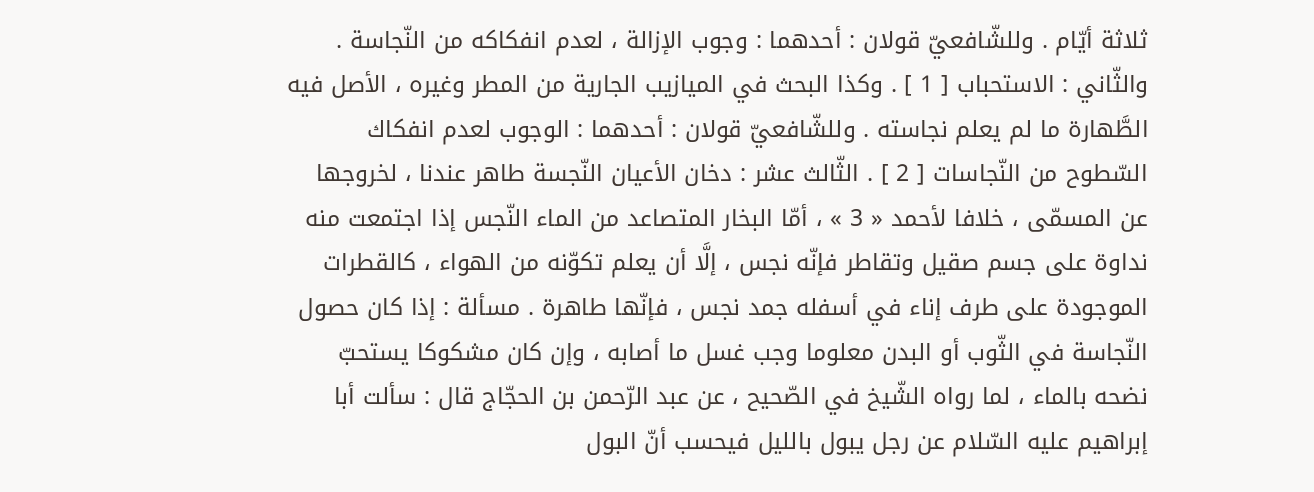ثلاثة أيّام . وللشّافعيّ قولان : أحدهما : وجوب الإزالة ، لعدم انفكاكه من النّجاسة . والثّاني : الاستحباب [ 1 ] . وكذا البحث في الميازيب الجارية من المطر وغيره ، الأصل فيه الطَّهارة ما لم يعلم نجاسته . وللشّافعيّ قولان : أحدهما : الوجوب لعدم انفكاك السّطوح من النّجاسات [ 2 ] . الثّالث عشر : دخان الأعيان النّجسة طاهر عندنا ، لخروجها عن المسمّى ، خلافا لأحمد « 3 » ، أمّا البخار المتصاعد من الماء النّجس إذا اجتمعت منه نداوة على جسم صقيل وتقاطر فإنّه نجس ، إلَّا أن يعلم تكوّنه من الهواء ، كالقطرات الموجودة على طرف إناء في أسفله جمد نجس ، فإنّها طاهرة . مسألة : إذا كان حصول النّجاسة في الثّوب أو البدن معلوما وجب غسل ما أصابه ، وإن كان مشكوكا يستحبّ نضحه بالماء ، لما رواه الشّيخ في الصّحيح ، عن عبد الرّحمن بن الحجّاج قال : سألت أبا إبراهيم عليه السّلام عن رجل يبول بالليل فيحسب أنّ البول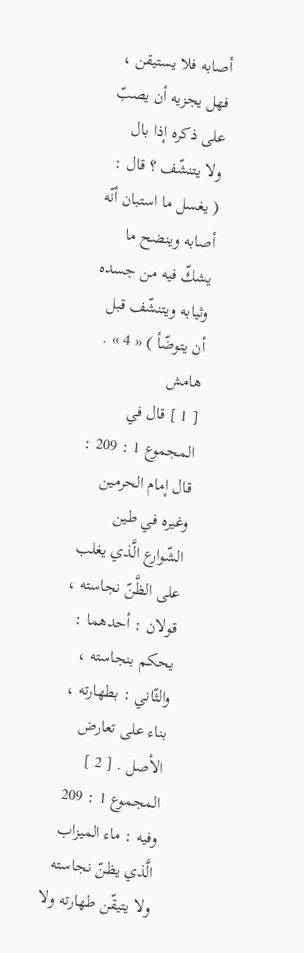أصابه فلا يستيقن ، فهل يجزيه أن يصبّ على ذكره إذا بال ولا يتنشّف ؟ قال : ( يغسل ما استبان أنّه أصابه وينضح ما يشكّ فيه من جسده وثيابه ويتنشّف قبل أن يتوضّأ ) « 4 » .
هامش
[ 1 ] قال في المجموع 1 : 209 : قال إمام الحرمين وغيره في طين الشّوارع الَّذي يغلب على الظَّنّ نجاسته ، قولان : أحدهما : يحكم بنجاسته ، والثّاني : بطهارته ، بناء على تعارض الأصل . [ 2 ] المجموع 1 : 209 وفيه : ماء الميزاب الَّذي يظنّ نجاسته ولا يتيقّن طهارته ولا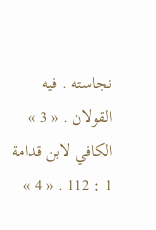نجاسته . فيه القولان . « 3 » الكافي لابن قدامة 1 : 112 . « 4 »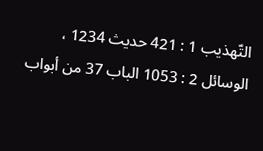التّهذيب 1 : 421 حديث 1234 ، الوسائل 2 : 1053 الباب 37 من أبواب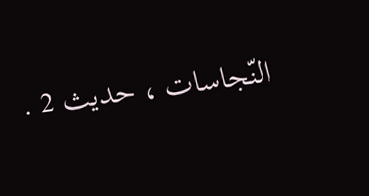النّجاسات ، حديث 2 .